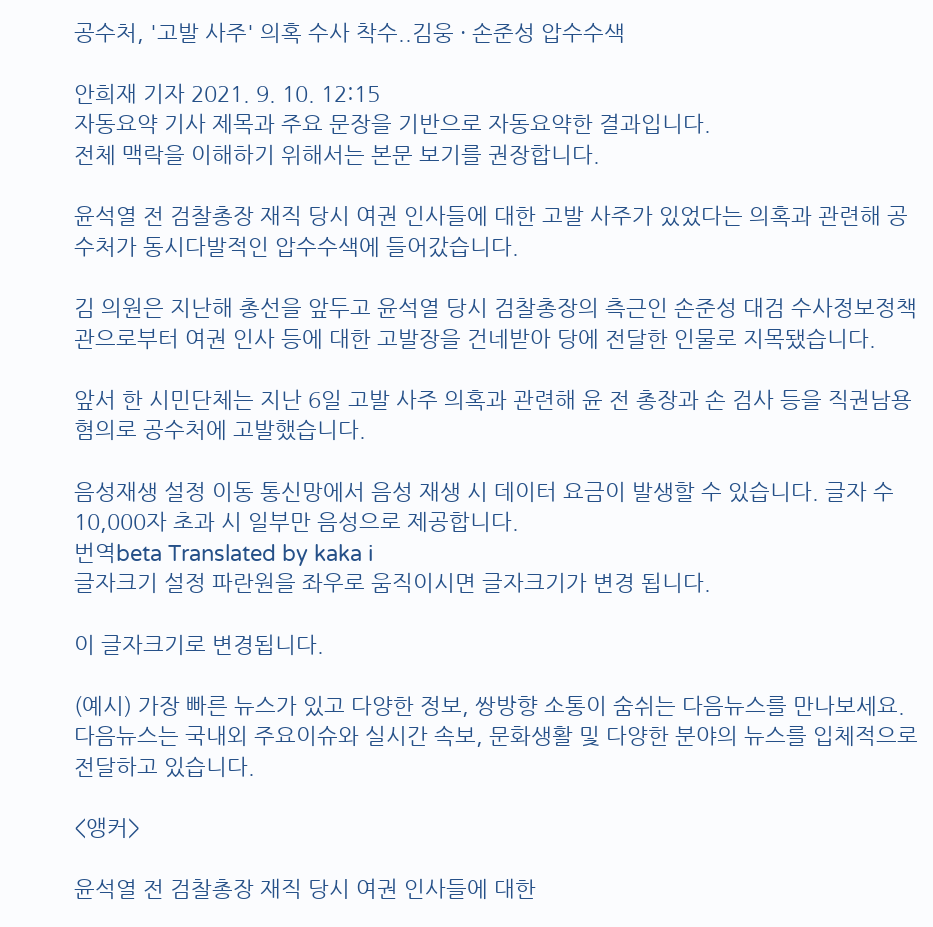공수처, '고발 사주' 의혹 수사 착수..김웅 · 손준성 압수수색

안희재 기자 2021. 9. 10. 12:15
자동요약 기사 제목과 주요 문장을 기반으로 자동요약한 결과입니다.
전체 맥락을 이해하기 위해서는 본문 보기를 권장합니다.

윤석열 전 검찰총장 재직 당시 여권 인사들에 대한 고발 사주가 있었다는 의혹과 관련해 공수처가 동시다발적인 압수수색에 들어갔습니다.

김 의원은 지난해 총선을 앞두고 윤석열 당시 검찰총장의 측근인 손준성 대검 수사정보정책관으로부터 여권 인사 등에 대한 고발장을 건네받아 당에 전달한 인물로 지목됐습니다.

앞서 한 시민단체는 지난 6일 고발 사주 의혹과 관련해 윤 전 총장과 손 검사 등을 직권남용 혐의로 공수처에 고발했습니다.

음성재생 설정 이동 통신망에서 음성 재생 시 데이터 요금이 발생할 수 있습니다. 글자 수 10,000자 초과 시 일부만 음성으로 제공합니다.
번역beta Translated by kaka i
글자크기 설정 파란원을 좌우로 움직이시면 글자크기가 변경 됩니다.

이 글자크기로 변경됩니다.

(예시) 가장 빠른 뉴스가 있고 다양한 정보, 쌍방향 소통이 숨쉬는 다음뉴스를 만나보세요. 다음뉴스는 국내외 주요이슈와 실시간 속보, 문화생활 및 다양한 분야의 뉴스를 입체적으로 전달하고 있습니다.

<앵커>

윤석열 전 검찰총장 재직 당시 여권 인사들에 대한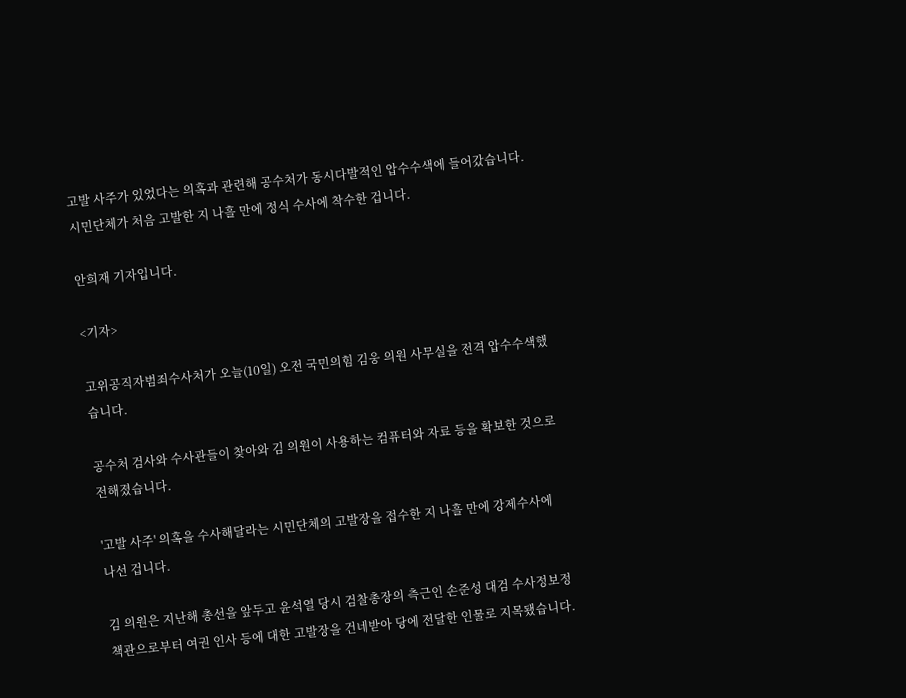고발 사주가 있었다는 의혹과 관련해 공수처가 동시다발적인 압수수색에 들어갔습니다. 시민단체가 처음 고발한 지 나흘 만에 정식 수사에 착수한 겁니다.

안희재 기자입니다.

<기자>

고위공직자범죄수사처가 오늘(10일) 오전 국민의힘 김웅 의원 사무실을 전격 압수수색했습니다.

공수처 검사와 수사관들이 찾아와 김 의원이 사용하는 컴퓨터와 자료 등을 확보한 것으로 전해졌습니다.

'고발 사주' 의혹을 수사해달라는 시민단체의 고발장을 접수한 지 나흘 만에 강제수사에 나선 겁니다.

김 의원은 지난해 총선을 앞두고 윤석열 당시 검찰총장의 측근인 손준성 대검 수사정보정책관으로부터 여권 인사 등에 대한 고발장을 건네받아 당에 전달한 인물로 지목됐습니다.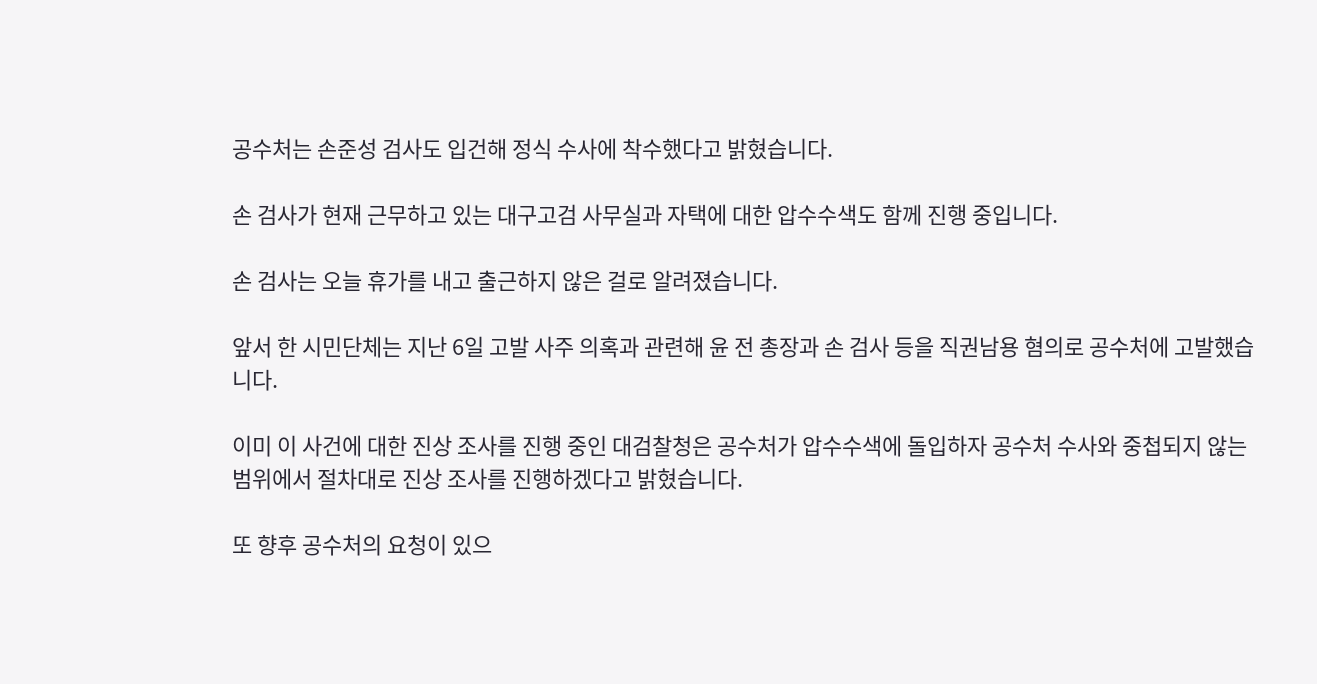공수처는 손준성 검사도 입건해 정식 수사에 착수했다고 밝혔습니다.

손 검사가 현재 근무하고 있는 대구고검 사무실과 자택에 대한 압수수색도 함께 진행 중입니다.

손 검사는 오늘 휴가를 내고 출근하지 않은 걸로 알려졌습니다.

앞서 한 시민단체는 지난 6일 고발 사주 의혹과 관련해 윤 전 총장과 손 검사 등을 직권남용 혐의로 공수처에 고발했습니다.

이미 이 사건에 대한 진상 조사를 진행 중인 대검찰청은 공수처가 압수수색에 돌입하자 공수처 수사와 중첩되지 않는 범위에서 절차대로 진상 조사를 진행하겠다고 밝혔습니다.

또 향후 공수처의 요청이 있으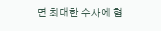면 최대한 수사에 협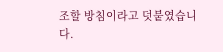조할 방침이라고 덧붙였습니다.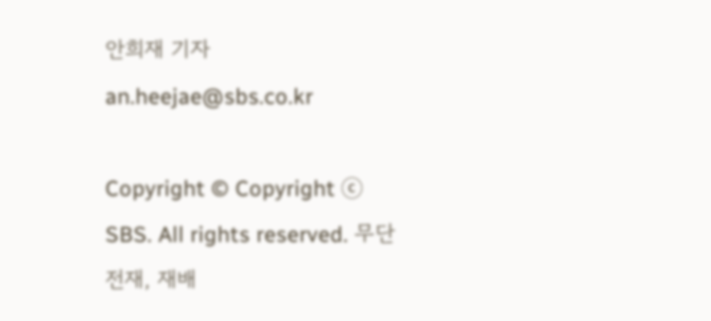안희재 기자an.heejae@sbs.co.kr

Copyright © Copyright ⓒ SBS. All rights reserved. 무단 전재, 재배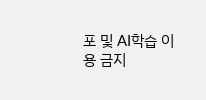포 및 AI학습 이용 금지